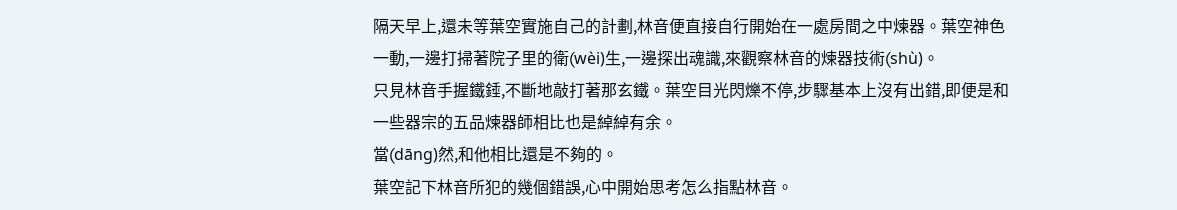隔天早上,還未等葉空實施自己的計劃,林音便直接自行開始在一處房間之中煉器。葉空神色一動,一邊打掃著院子里的衛(wèi)生,一邊探出魂識,來觀察林音的煉器技術(shù)。
只見林音手握鐵錘,不斷地敲打著那玄鐵。葉空目光閃爍不停,步驟基本上沒有出錯,即便是和一些器宗的五品煉器師相比也是綽綽有余。
當(dāng)然,和他相比還是不夠的。
葉空記下林音所犯的幾個錯誤,心中開始思考怎么指點林音。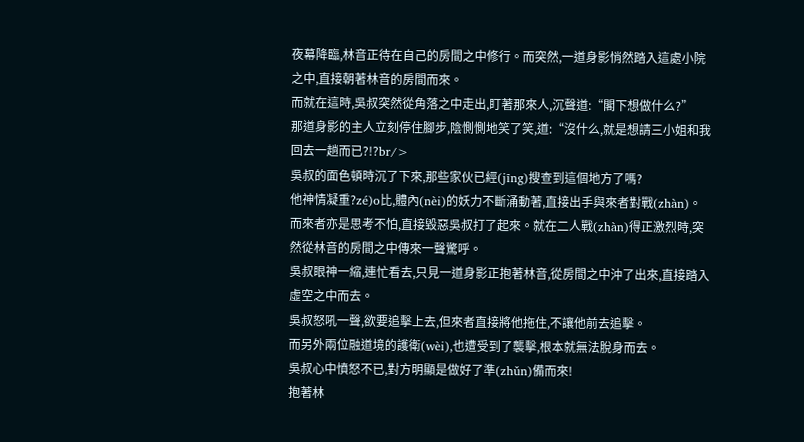夜幕降臨,林音正待在自己的房間之中修行。而突然,一道身影悄然踏入這處小院之中,直接朝著林音的房間而來。
而就在這時,吳叔突然從角落之中走出,盯著那來人,沉聲道:“閣下想做什么?”
那道身影的主人立刻停住腳步,陰惻惻地笑了笑,道:“沒什么,就是想請三小姐和我回去一趟而已?!?br/>
吳叔的面色頓時沉了下來,那些家伙已經(jīng)搜查到這個地方了嗎?
他神情凝重?zé)o比,體內(nèi)的妖力不斷涌動著,直接出手與來者對戰(zhàn)。
而來者亦是思考不怕,直接毀惡吳叔打了起來。就在二人戰(zhàn)得正激烈時,突然從林音的房間之中傳來一聲驚呼。
吳叔眼神一縮,連忙看去,只見一道身影正抱著林音,從房間之中沖了出來,直接踏入虛空之中而去。
吳叔怒吼一聲,欲要追擊上去,但來者直接將他拖住,不讓他前去追擊。
而另外兩位融道境的護衛(wèi),也遭受到了襲擊,根本就無法脫身而去。
吳叔心中憤怒不已,對方明顯是做好了準(zhǔn)備而來!
抱著林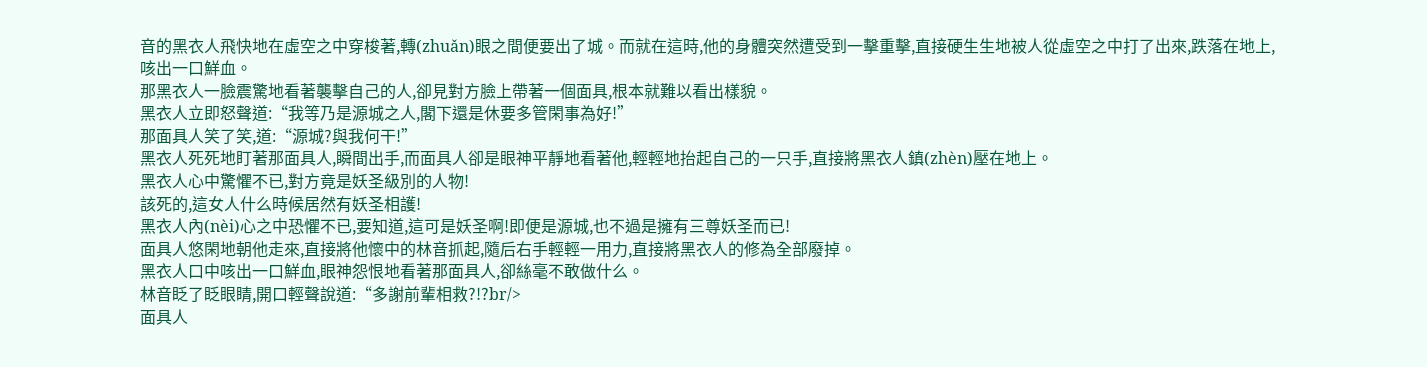音的黑衣人飛快地在虛空之中穿梭著,轉(zhuǎn)眼之間便要出了城。而就在這時,他的身體突然遭受到一擊重擊,直接硬生生地被人從虛空之中打了出來,跌落在地上,咳出一口鮮血。
那黑衣人一臉震驚地看著襲擊自己的人,卻見對方臉上帶著一個面具,根本就難以看出樣貌。
黑衣人立即怒聲道:“我等乃是源城之人,閣下還是休要多管閑事為好!”
那面具人笑了笑,道:“源城?與我何干!”
黑衣人死死地盯著那面具人,瞬間出手,而面具人卻是眼神平靜地看著他,輕輕地抬起自己的一只手,直接將黑衣人鎮(zhèn)壓在地上。
黑衣人心中驚懼不已,對方竟是妖圣級別的人物!
該死的,這女人什么時候居然有妖圣相護!
黑衣人內(nèi)心之中恐懼不已,要知道,這可是妖圣啊!即便是源城,也不過是擁有三尊妖圣而已!
面具人悠閑地朝他走來,直接將他懷中的林音抓起,隨后右手輕輕一用力,直接將黑衣人的修為全部廢掉。
黑衣人口中咳出一口鮮血,眼神怨恨地看著那面具人,卻絲毫不敢做什么。
林音眨了眨眼睛,開口輕聲說道:“多謝前輩相救?!?br/>
面具人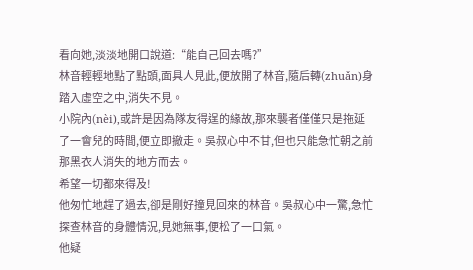看向她,淡淡地開口說道:“能自己回去嗎?”
林音輕輕地點了點頭,面具人見此,便放開了林音,隨后轉(zhuǎn)身踏入虛空之中,消失不見。
小院內(nèi),或許是因為隊友得逞的緣故,那來襲者僅僅只是拖延了一會兒的時間,便立即撤走。吳叔心中不甘,但也只能急忙朝之前那黑衣人消失的地方而去。
希望一切都來得及!
他匆忙地趕了過去,卻是剛好撞見回來的林音。吳叔心中一驚,急忙探查林音的身體情況,見她無事,便松了一口氣。
他疑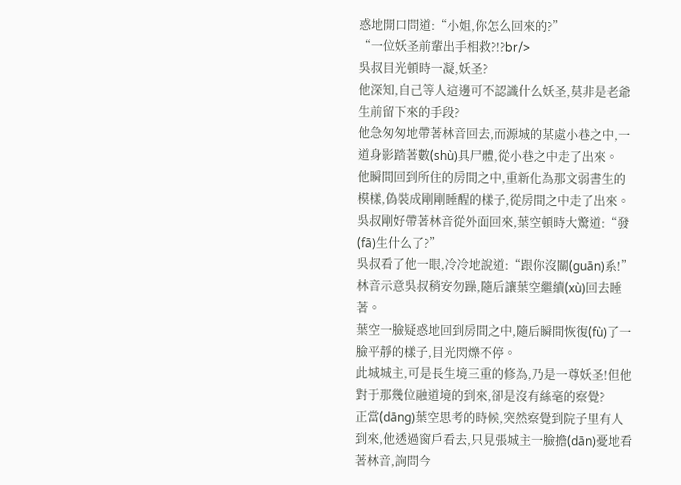惑地開口問道:“小姐,你怎么回來的?”
“一位妖圣前輩出手相救?!?br/>
吳叔目光頓時一凝,妖圣?
他深知,自己等人這邊可不認識什么妖圣,莫非是老爺生前留下來的手段?
他急匆匆地帶著林音回去,而源城的某處小巷之中,一道身影踏著數(shù)具尸體,從小巷之中走了出來。
他瞬間回到所住的房間之中,重新化為那文弱書生的模樣,偽裝成剛剛睡醒的樣子,從房間之中走了出來。
吳叔剛好帶著林音從外面回來,葉空頓時大驚道:“發(fā)生什么了?”
吳叔看了他一眼,冷冷地說道:“跟你沒關(guān)系!”
林音示意吳叔稍安勿躁,隨后讓葉空繼續(xù)回去睡著。
葉空一臉疑惑地回到房間之中,隨后瞬間恢復(fù)了一臉平靜的樣子,目光閃爍不停。
此城城主,可是長生境三重的修為,乃是一尊妖圣!但他對于那幾位融道境的到來,卻是沒有絲毫的察覺?
正當(dāng)葉空思考的時候,突然察覺到院子里有人到來,他透過窗戶看去,只見張城主一臉擔(dān)憂地看著林音,詢問今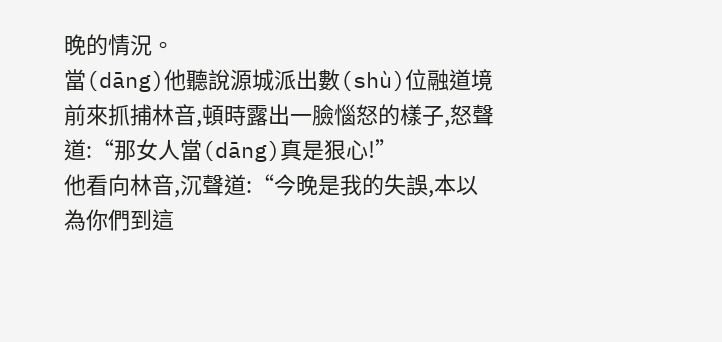晚的情況。
當(dāng)他聽說源城派出數(shù)位融道境前來抓捕林音,頓時露出一臉惱怒的樣子,怒聲道:“那女人當(dāng)真是狠心!”
他看向林音,沉聲道:“今晚是我的失誤,本以為你們到這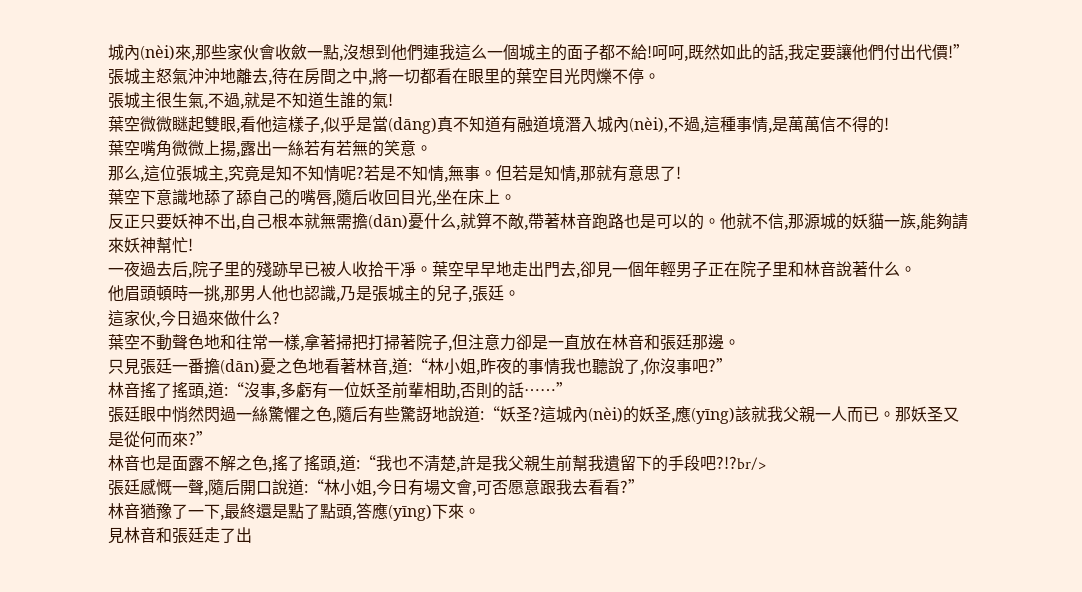城內(nèi)來,那些家伙會收斂一點,沒想到他們連我這么一個城主的面子都不給!呵呵,既然如此的話,我定要讓他們付出代價!”
張城主怒氣沖沖地離去,待在房間之中,將一切都看在眼里的葉空目光閃爍不停。
張城主很生氣,不過,就是不知道生誰的氣!
葉空微微瞇起雙眼,看他這樣子,似乎是當(dāng)真不知道有融道境潛入城內(nèi),不過,這種事情,是萬萬信不得的!
葉空嘴角微微上揚,露出一絲若有若無的笑意。
那么,這位張城主,究竟是知不知情呢?若是不知情,無事。但若是知情,那就有意思了!
葉空下意識地舔了舔自己的嘴唇,隨后收回目光,坐在床上。
反正只要妖神不出,自己根本就無需擔(dān)憂什么,就算不敵,帶著林音跑路也是可以的。他就不信,那源城的妖貓一族,能夠請來妖神幫忙!
一夜過去后,院子里的殘跡早已被人收拾干凈。葉空早早地走出門去,卻見一個年輕男子正在院子里和林音說著什么。
他眉頭頓時一挑,那男人他也認識,乃是張城主的兒子,張廷。
這家伙,今日過來做什么?
葉空不動聲色地和往常一樣,拿著掃把打掃著院子,但注意力卻是一直放在林音和張廷那邊。
只見張廷一番擔(dān)憂之色地看著林音,道:“林小姐,昨夜的事情我也聽說了,你沒事吧?”
林音搖了搖頭,道:“沒事,多虧有一位妖圣前輩相助,否則的話……”
張廷眼中悄然閃過一絲驚懼之色,隨后有些驚訝地說道:“妖圣?這城內(nèi)的妖圣,應(yīng)該就我父親一人而已。那妖圣又是從何而來?”
林音也是面露不解之色,搖了搖頭,道:“我也不清楚,許是我父親生前幫我遺留下的手段吧?!?br/>
張廷感慨一聲,隨后開口說道:“林小姐,今日有場文會,可否愿意跟我去看看?”
林音猶豫了一下,最終還是點了點頭,答應(yīng)下來。
見林音和張廷走了出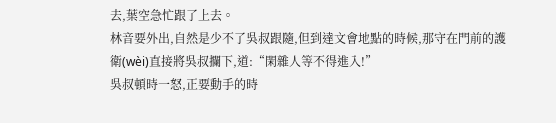去,葉空急忙跟了上去。
林音要外出,自然是少不了吳叔跟隨,但到達文會地點的時候,那守在門前的護衛(wèi)直接將吳叔攔下,道:“閑雜人等不得進入!”
吳叔頓時一怒,正要動手的時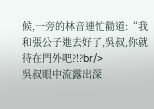候,一旁的林音連忙勸道:“我和張公子進去好了,吳叔,你就待在門外吧?!?br/>
吳叔眼中流露出深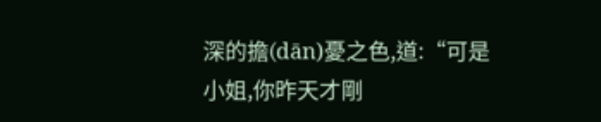深的擔(dān)憂之色,道:“可是小姐,你昨天才剛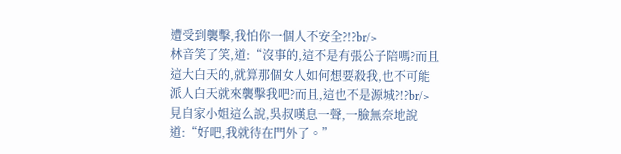遭受到襲擊,我怕你一個人不安全?!?br/>
林音笑了笑,道:“沒事的,這不是有張公子陪嗎?而且這大白天的,就算那個女人如何想要殺我,也不可能派人白天就來襲擊我吧?而且,這也不是源城?!?br/>
見自家小姐這么說,吳叔嘆息一聲,一臉無奈地說道:“好吧,我就待在門外了。”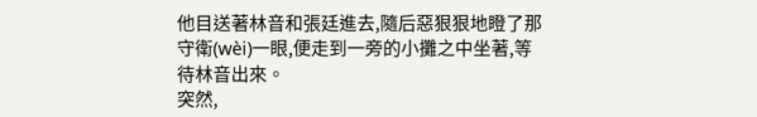他目送著林音和張廷進去,隨后惡狠狠地瞪了那守衛(wèi)一眼,便走到一旁的小攤之中坐著,等待林音出來。
突然,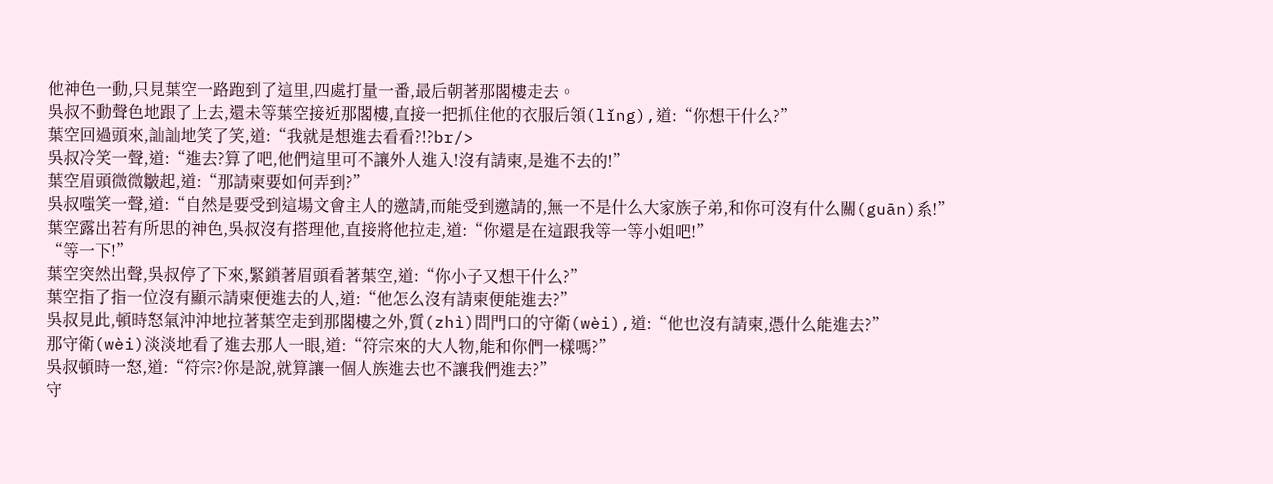他神色一動,只見葉空一路跑到了這里,四處打量一番,最后朝著那閣樓走去。
吳叔不動聲色地跟了上去,還未等葉空接近那閣樓,直接一把抓住他的衣服后領(lǐng),道:“你想干什么?”
葉空回過頭來,訕訕地笑了笑,道:“我就是想進去看看?!?br/>
吳叔冷笑一聲,道:“進去?算了吧,他們這里可不讓外人進入!沒有請柬,是進不去的!”
葉空眉頭微微皺起,道:“那請柬要如何弄到?”
吳叔嗤笑一聲,道:“自然是要受到這場文會主人的邀請,而能受到邀請的,無一不是什么大家族子弟,和你可沒有什么關(guān)系!”
葉空露出若有所思的神色,吳叔沒有搭理他,直接將他拉走,道:“你還是在這跟我等一等小姐吧!”
“等一下!”
葉空突然出聲,吳叔停了下來,緊鎖著眉頭看著葉空,道:“你小子又想干什么?”
葉空指了指一位沒有顯示請柬便進去的人,道:“他怎么沒有請柬便能進去?”
吳叔見此,頓時怒氣沖沖地拉著葉空走到那閣樓之外,質(zhì)問門口的守衛(wèi),道:“他也沒有請柬,憑什么能進去?”
那守衛(wèi)淡淡地看了進去那人一眼,道:“符宗來的大人物,能和你們一樣嗎?”
吳叔頓時一怒,道:“符宗?你是說,就算讓一個人族進去也不讓我們進去?”
守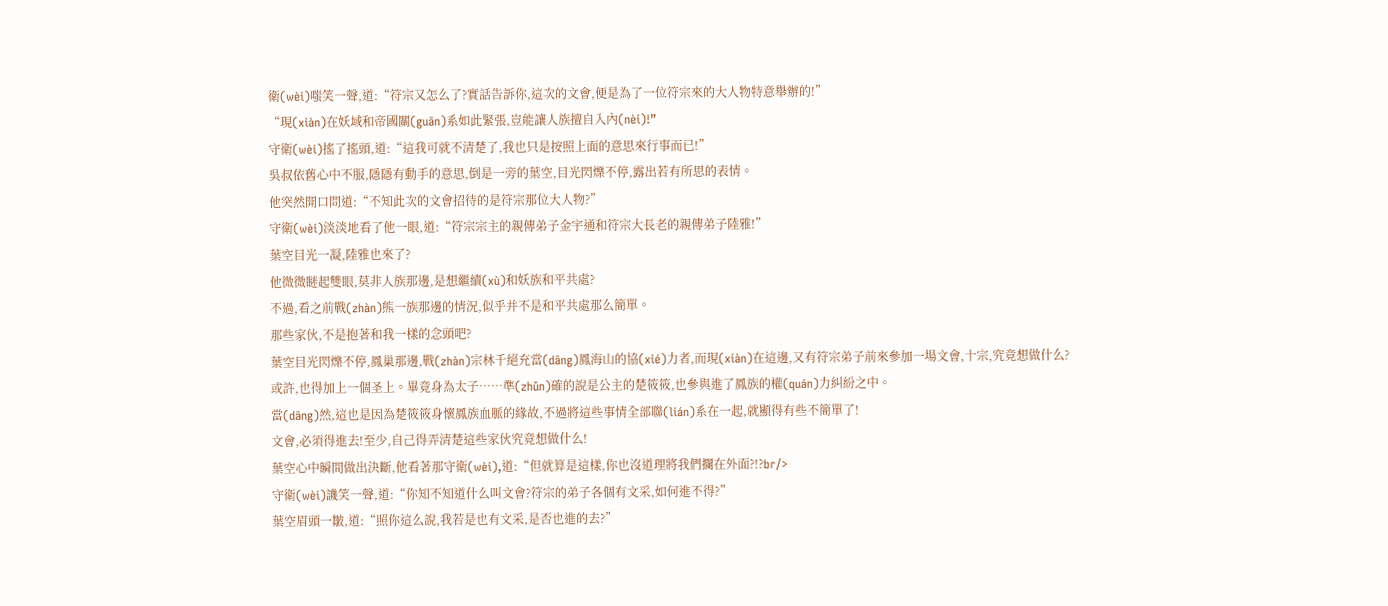衛(wèi)嗤笑一聲,道:“符宗又怎么了?實話告訴你,這次的文會,便是為了一位符宗來的大人物特意舉辦的!”
“現(xiàn)在妖域和帝國關(guān)系如此緊張,豈能讓人族擅自入內(nèi)!”
守衛(wèi)搖了搖頭,道:“這我可就不清楚了,我也只是按照上面的意思來行事而已!”
吳叔依舊心中不服,隱隱有動手的意思,倒是一旁的葉空,目光閃爍不停,露出若有所思的表情。
他突然開口問道:“不知此次的文會招待的是符宗那位大人物?”
守衛(wèi)淡淡地看了他一眼,道:“符宗宗主的親傳弟子金宇通和符宗大長老的親傳弟子陸雅!”
葉空目光一凝,陸雅也來了?
他微微瞇起雙眼,莫非人族那邊,是想繼續(xù)和妖族和平共處?
不過,看之前戰(zhàn)熊一族那邊的情況,似乎并不是和平共處那么簡單。
那些家伙,不是抱著和我一樣的念頭吧?
葉空目光閃爍不停,鳳巢那邊,戰(zhàn)宗林千絕充當(dāng)鳳海山的協(xié)力者,而現(xiàn)在這邊,又有符宗弟子前來參加一場文會,十宗,究竟想做什么?
或許,也得加上一個圣上。畢竟身為太子……準(zhǔn)確的說是公主的楚筱筱,也參與進了鳳族的權(quán)力糾紛之中。
當(dāng)然,這也是因為楚筱筱身懷鳳族血脈的緣故,不過將這些事情全部聯(lián)系在一起,就顯得有些不簡單了!
文會,必須得進去!至少,自己得弄清楚這些家伙究竟想做什么!
葉空心中瞬間做出決斷,他看著那守衛(wèi),道:“但就算是這樣,你也沒道理將我們攔在外面?!?br/>
守衛(wèi)譏笑一聲,道:“你知不知道什么叫文會?符宗的弟子各個有文采,如何進不得?”
葉空眉頭一皺,道:“照你這么說,我若是也有文采,是否也進的去?”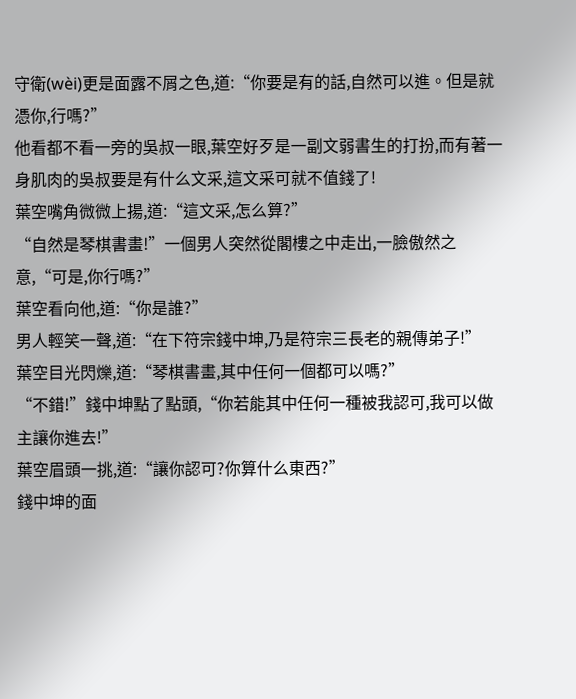守衛(wèi)更是面露不屑之色,道:“你要是有的話,自然可以進。但是就憑你,行嗎?”
他看都不看一旁的吳叔一眼,葉空好歹是一副文弱書生的打扮,而有著一身肌肉的吳叔要是有什么文采,這文采可就不值錢了!
葉空嘴角微微上揚,道:“這文采,怎么算?”
“自然是琴棋書畫!”一個男人突然從閣樓之中走出,一臉傲然之意,“可是,你行嗎?”
葉空看向他,道:“你是誰?”
男人輕笑一聲,道:“在下符宗錢中坤,乃是符宗三長老的親傳弟子!”
葉空目光閃爍,道:“琴棋書畫,其中任何一個都可以嗎?”
“不錯!”錢中坤點了點頭,“你若能其中任何一種被我認可,我可以做主讓你進去!”
葉空眉頭一挑,道:“讓你認可?你算什么東西?”
錢中坤的面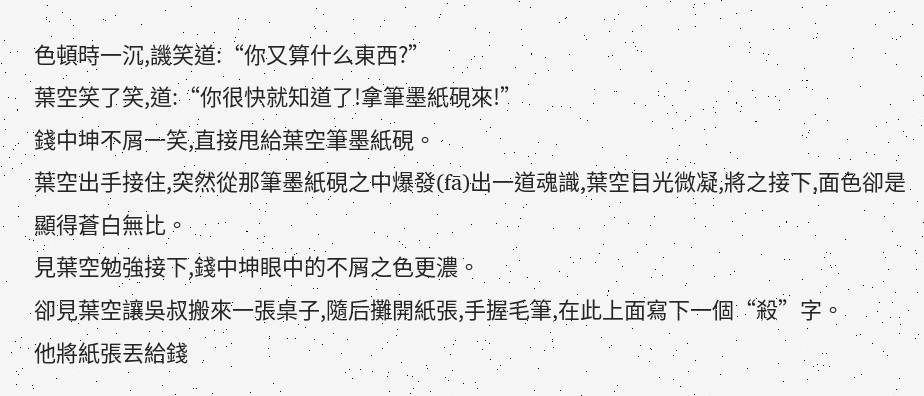色頓時一沉,譏笑道:“你又算什么東西?”
葉空笑了笑,道:“你很快就知道了!拿筆墨紙硯來!”
錢中坤不屑一笑,直接甩給葉空筆墨紙硯。
葉空出手接住,突然從那筆墨紙硯之中爆發(fā)出一道魂識,葉空目光微凝,將之接下,面色卻是顯得蒼白無比。
見葉空勉強接下,錢中坤眼中的不屑之色更濃。
卻見葉空讓吳叔搬來一張桌子,隨后攤開紙張,手握毛筆,在此上面寫下一個“殺”字。
他將紙張丟給錢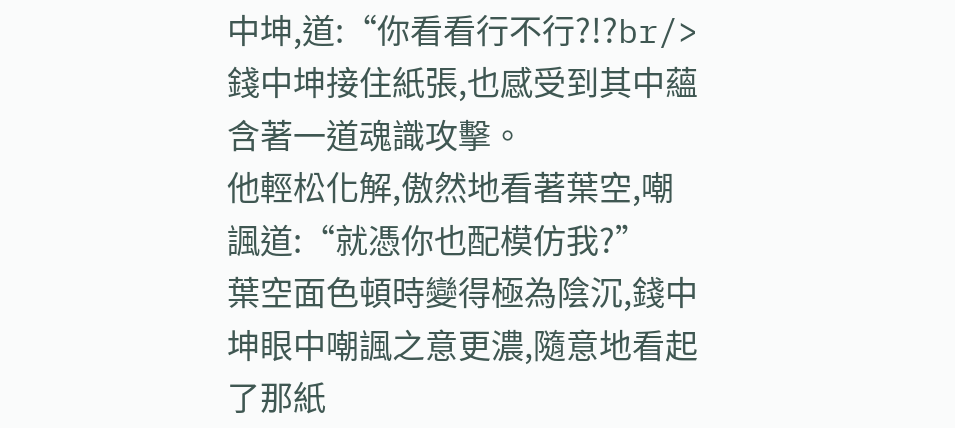中坤,道:“你看看行不行?!?br/>
錢中坤接住紙張,也感受到其中蘊含著一道魂識攻擊。
他輕松化解,傲然地看著葉空,嘲諷道:“就憑你也配模仿我?”
葉空面色頓時變得極為陰沉,錢中坤眼中嘲諷之意更濃,隨意地看起了那紙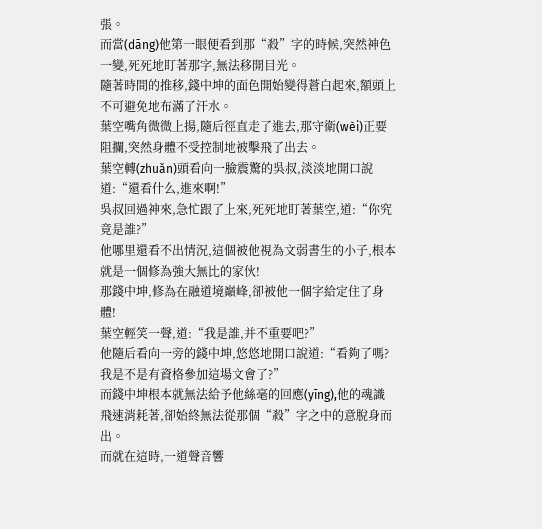張。
而當(dāng)他第一眼便看到那“殺”字的時候,突然神色一變,死死地盯著那字,無法移開目光。
隨著時間的推移,錢中坤的面色開始變得蒼白起來,額頭上不可避免地布滿了汗水。
葉空嘴角微微上揚,隨后徑直走了進去,那守衛(wèi)正要阻攔,突然身體不受控制地被擊飛了出去。
葉空轉(zhuǎn)頭看向一臉震驚的吳叔,淡淡地開口說道:“還看什么,進來啊!”
吳叔回過神來,急忙跟了上來,死死地盯著葉空,道:“你究竟是誰?”
他哪里還看不出情況,這個被他視為文弱書生的小子,根本就是一個修為強大無比的家伙!
那錢中坤,修為在融道境巔峰,卻被他一個字給定住了身體!
葉空輕笑一聲,道:“我是誰,并不重要吧?”
他隨后看向一旁的錢中坤,悠悠地開口說道:“看夠了嗎?我是不是有資格參加這場文會了?”
而錢中坤根本就無法給予他絲毫的回應(yīng),他的魂識飛速消耗著,卻始終無法從那個“殺”字之中的意脫身而出。
而就在這時,一道聲音響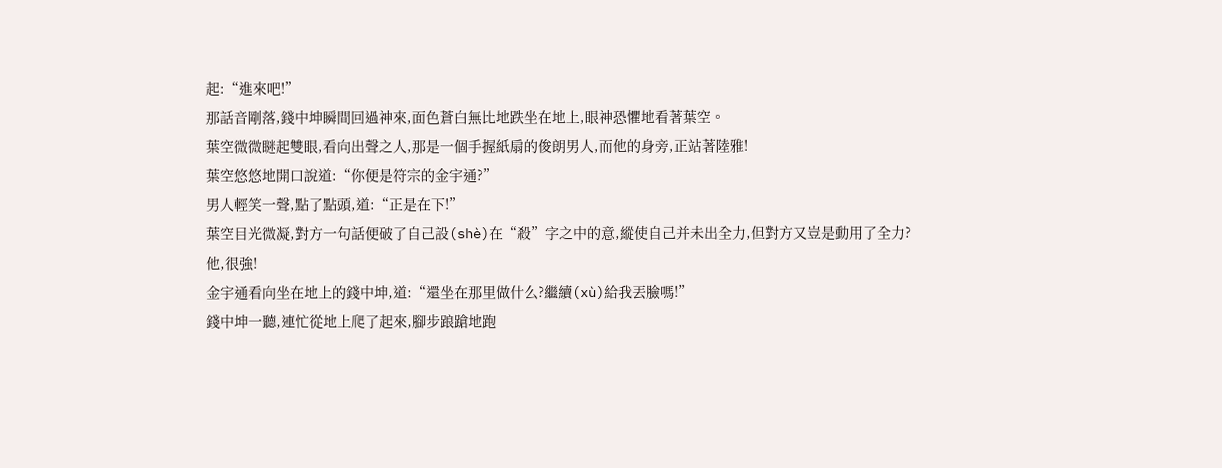起:“進來吧!”
那話音剛落,錢中坤瞬間回過神來,面色蒼白無比地跌坐在地上,眼神恐懼地看著葉空。
葉空微微瞇起雙眼,看向出聲之人,那是一個手握紙扇的俊朗男人,而他的身旁,正站著陸雅!
葉空悠悠地開口說道:“你便是符宗的金宇通?”
男人輕笑一聲,點了點頭,道:“正是在下!”
葉空目光微凝,對方一句話便破了自己設(shè)在“殺”字之中的意,縱使自己并未出全力,但對方又豈是動用了全力?
他,很強!
金宇通看向坐在地上的錢中坤,道:“還坐在那里做什么?繼續(xù)給我丟臉嗎!”
錢中坤一聽,連忙從地上爬了起來,腳步踉蹌地跑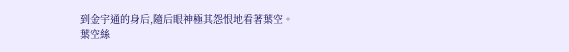到金宇通的身后,隨后眼神極其怨恨地看著葉空。
葉空絲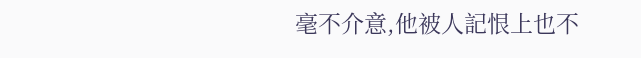毫不介意,他被人記恨上也不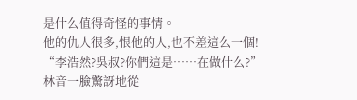是什么值得奇怪的事情。
他的仇人很多,恨他的人,也不差這么一個!
“李浩然?吳叔?你們這是……在做什么?”
林音一臉驚訝地從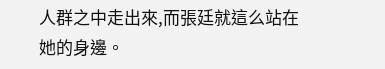人群之中走出來,而張廷就這么站在她的身邊。